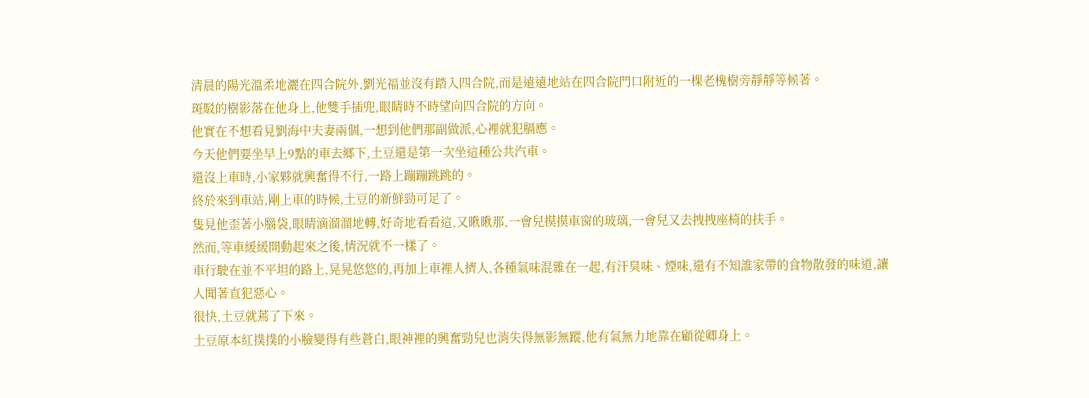清晨的陽光溫柔地灑在四合院外,劉光福並沒有踏入四合院,而是遠遠地站在四合院門口附近的一棵老槐樹旁靜靜等候著。
斑駁的樹影落在他身上,他雙手插兜,眼睛時不時望向四合院的方向。
他實在不想看見劉海中夫妻兩個,一想到他們那副做派,心裡就犯膈應。
今天他們要坐早上9點的車去鄉下,土豆還是第一次坐這種公共汽車。
還沒上車時,小家夥就興奮得不行,一路上蹦蹦跳跳的。
終於來到車站,剛上車的時候,土豆的新鮮勁可足了。
隻見他歪著小腦袋,眼睛滴溜溜地轉,好奇地看看這,又瞅瞅那,一會兒摸摸車窗的玻璃,一會兒又去拽拽座椅的扶手。
然而,等車緩緩開動起來之後,情況就不一樣了。
車行駛在並不平坦的路上,晃晃悠悠的,再加上車裡人擠人,各種氣味混雜在一起,有汗臭味、煙味,還有不知誰家帶的食物散發的味道,讓人聞著直犯惡心。
很快,土豆就蔫了下來。
土豆原本紅撲撲的小臉變得有些蒼白,眼神裡的興奮勁兒也消失得無影無蹤,他有氣無力地靠在顧從卿身上。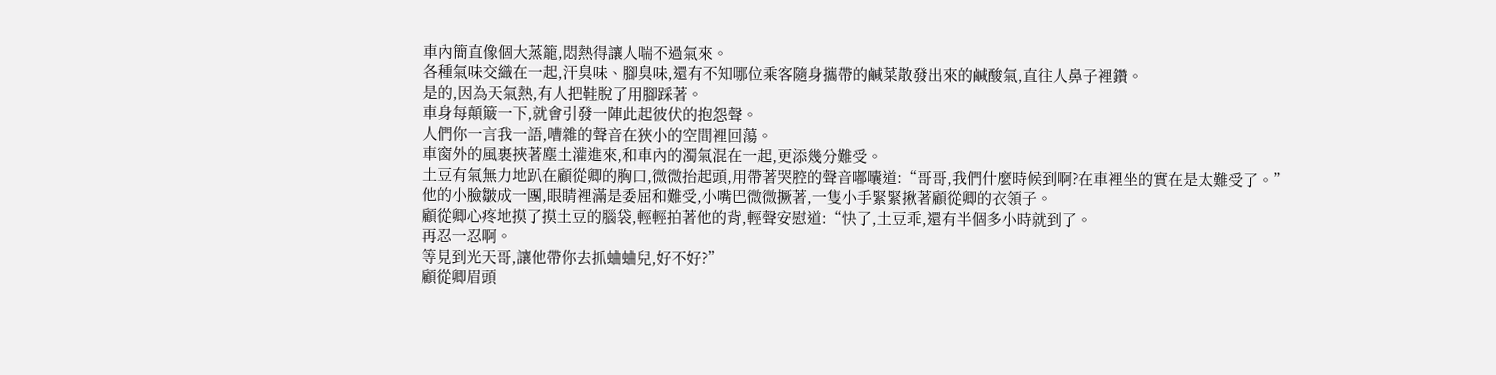車內簡直像個大蒸籠,悶熱得讓人喘不過氣來。
各種氣味交織在一起,汗臭味、腳臭味,還有不知哪位乘客隨身攜帶的鹹菜散發出來的鹹酸氣,直往人鼻子裡鑽。
是的,因為天氣熱,有人把鞋脫了用腳踩著。
車身每顛簸一下,就會引發一陣此起彼伏的抱怨聲。
人們你一言我一語,嘈雜的聲音在狹小的空間裡回蕩。
車窗外的風裹挾著塵土灌進來,和車內的濁氣混在一起,更添幾分難受。
土豆有氣無力地趴在顧從卿的胸口,微微抬起頭,用帶著哭腔的聲音嘟囔道:“哥哥,我們什麼時候到啊?在車裡坐的實在是太難受了。”
他的小臉皺成一團,眼睛裡滿是委屈和難受,小嘴巴微微撅著,一隻小手緊緊揪著顧從卿的衣領子。
顧從卿心疼地摸了摸土豆的腦袋,輕輕拍著他的背,輕聲安慰道:“快了,土豆乖,還有半個多小時就到了。
再忍一忍啊。
等見到光天哥,讓他帶你去抓蛐蛐兒,好不好?”
顧從卿眉頭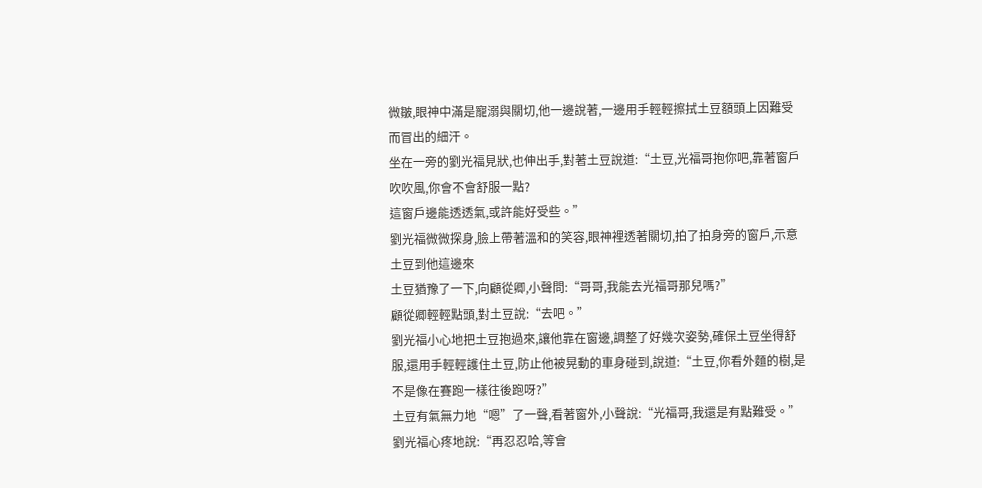微皺,眼神中滿是寵溺與關切,他一邊說著,一邊用手輕輕擦拭土豆額頭上因難受而冒出的細汗。
坐在一旁的劉光福見狀,也伸出手,對著土豆說道:“土豆,光福哥抱你吧,靠著窗戶吹吹風,你會不會舒服一點?
這窗戶邊能透透氣,或許能好受些。”
劉光福微微探身,臉上帶著溫和的笑容,眼神裡透著關切,拍了拍身旁的窗戶,示意土豆到他這邊來
土豆猶豫了一下,向顧從卿,小聲問:“哥哥,我能去光福哥那兒嗎?”
顧從卿輕輕點頭,對土豆說:“去吧。”
劉光福小心地把土豆抱過來,讓他靠在窗邊,調整了好幾次姿勢,確保土豆坐得舒服,還用手輕輕護住土豆,防止他被晃動的車身碰到,說道:“土豆,你看外麵的樹,是不是像在賽跑一樣往後跑呀?”
土豆有氣無力地“嗯”了一聲,看著窗外,小聲說:“光福哥,我還是有點難受。”
劉光福心疼地說:“再忍忍哈,等會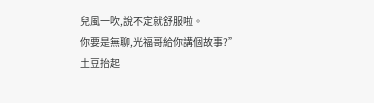兒風一吹,說不定就舒服啦。
你要是無聊,光福哥給你講個故事?”
土豆抬起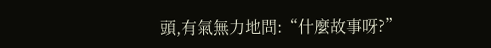頭,有氣無力地問:“什麼故事呀?”